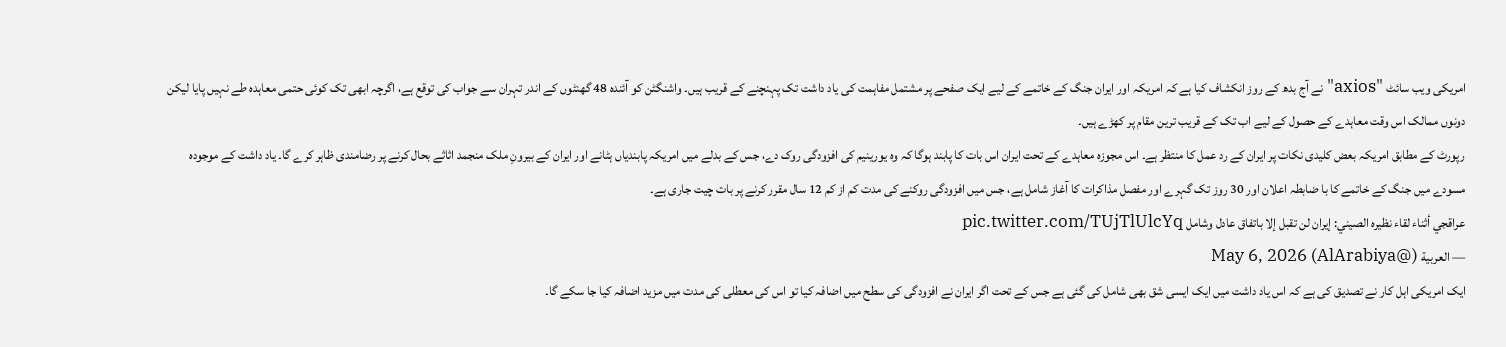امریکی ویب سائٹ "axios" نے آج بدھ کے روز انکشاف کیا ہے کہ امریکہ اور ایران جنگ کے خاتمے کے لیے ایک صفحے پر مشتمل مفاہمت کی یاد داشت تک پہنچنے کے قریب ہیں۔ واشنگٹن کو آئندہ 48 گھنٹوں کے اندر تہران سے جواب کی توقع ہے، اگرچہ ابھی تک کوئی حتمی معاہدہ طے نہیں پایا لیکن دونوں ممالک اس وقت معاہدے کے حصول کے لیے اب تک کے قریب ترین مقام پر کھڑے ہیں۔
رپورٹ کے مطابق امریکہ بعض کلیدی نکات پر ایران کے رد عمل کا منتظر ہے۔ اس مجوزہ معاہدے کے تحت ایران اس بات کا پابند ہوگا کہ وہ یورینیم کی افزودگی روک دے، جس کے بدلے میں امریکہ پابندیاں ہٹانے اور ایران کے بیرونِ ملک منجمد اثاثے بحال کرنے پر رضامندی ظاہر کرے گا۔ یاد داشت کے موجودہ مسودے میں جنگ کے خاتمے کا با ضابطہ اعلان اور 30 روز تک گہرے اور مفصل مذاکرات کا آغاز شامل ہے، جس میں افزودگی روکنے کی مدت کم از کم 12 سال مقرر کرنے پر بات چیت جاری ہے۔
عراقجي أثناء لقاء نظيره الصيني: إيران لن تقبل إلا باتفاق عادل وشامل pic.twitter.com/TUjTlUlcYq
— العربية (@AlArabiya) May 6, 2026
ایک امریکی اہل کار نے تصدیق کی ہے کہ اس یاد داشت میں ایک ایسی شق بھی شامل کی گئی ہے جس کے تحت اگر ایران نے افزودگی کی سطح میں اضافہ کیا تو اس کی معطلی کی مدت میں مزید اضافہ کیا جا سکے گا۔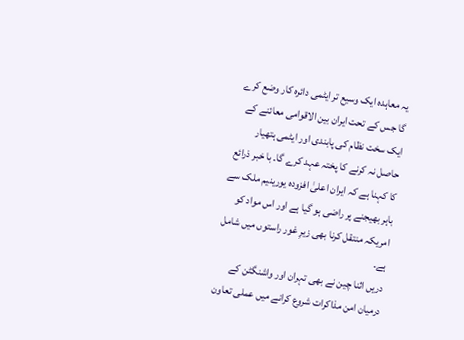یہ معاہدہ ایک وسیع تر ایٹمی دائرہ کار وضع کرے گا جس کے تحت ایران بین الاقوامی معائنے کے ایک سخت نظام کی پابندی اور ایٹمی ہتھیار حاصل نہ کرنے کا پختہ عہد کرے گا۔ با خبر ذرائع کا کہنا ہے کہ ایران اعلیٰ افزودہ یورینیم ملک سے باہر بھیجنے پر راضی ہو گیا ہے اور اس مواد کو امریکہ منتقل کرنا بھی زیرِ غور راستوں میں شامل ہے۔
دریں اثنا چین نے بھی تہران اور واشنگٹن کے درمیان امن مذاکرات شروع کرانے میں عملی تعاون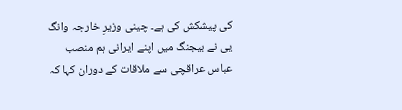کی پیشکش کی ہے۔ چینی وزیرِ خارجہ وانگ یی نے بیجنگ میں اپنے ایرانی ہم منصب عباس عراقچی سے ملاقات کے دوران کہا کہ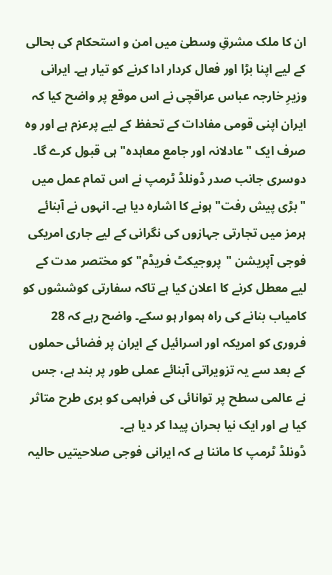ان کا ملک مشرقِ وسطیٰ میں امن و استحکام کی بحالی کے لیے اپنا بڑا اور فعال کردار ادا کرنے کو تیار ہے۔ ایرانی وزیرِ خارجہ عباس عراقچی نے اس موقع پر واضح کیا کہ ایران اپنی قومی مفادات کے تحفظ کے لیے پرعزم ہے اور وہ صرف ایک "عادلانہ اور جامع معاہدہ" ہی قبول کرے گا۔
دوسری جانب صدر ڈونلڈ ٹرمپ نے اس تمام عمل میں "بڑی پیش رفت" ہونے کا اشارہ دیا ہے۔ انہوں نے آبنائے ہرمز میں تجارتی جہازوں کی نگرانی کے لیے جاری امریکی فوجی آپریشن "پروجیکٹ فریڈم" کو مختصر مدت کے لیے معطل کرنے کا اعلان کیا ہے تاکہ سفارتی کوششوں کو کامیاب بنانے کی راہ ہموار ہو سکے۔ واضح رہے کہ 28 فروری کو امریکہ اور اسرائیل کے ایران پر فضائی حملوں کے بعد سے یہ تزویراتی آبنائے عملی طور پر بند ہے، جس نے عالمی سطح پر توانائی کی فراہمی کو بری طرح متاثر کیا ہے اور ایک نیا بحران پیدا کر دیا ہے۔
ڈونلڈ ٹرمپ کا ماننا ہے کہ ایرانی فوجی صلاحیتیں حالیہ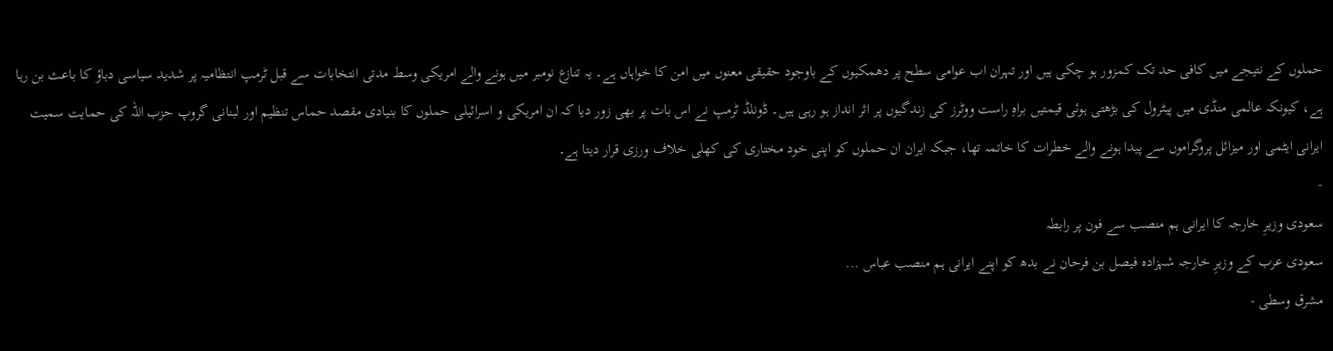حملوں کے نتیجے میں کافی حد تک کمزور ہو چکی ہیں اور تہران اب عوامی سطح پر دھمکیوں کے باوجود حقیقی معنوں میں امن کا خواہاں ہے۔ یہ تنازع نومبر میں ہونے والے امریکی وسط مدتی انتخابات سے قبل ٹرمپ انتظامیہ پر شدید سیاسی دباؤ کا باعث بن رہا ہے، کیونکہ عالمی منڈی میں پیٹرول کی بڑھتی ہوئی قیمتیں براہِ راست ووٹرز کی زندگیوں پر اثر انداز ہو رہی ہیں۔ ڈونلڈ ٹرمپ نے اس بات پر بھی زور دیا کہ ان امریکی و اسرائیلی حملوں کا بنیادی مقصد حماس تنظیم اور لبنانی گروپ حزب اللہ کی حمایت سمیت ایرانی ایٹمی اور میزائل پروگراموں سے پیدا ہونے والے خطرات کا خاتمہ تھا، جبکہ ایران ان حملوں کو اپنی خود مختاری کی کھلی خلاف ورزی قرار دیتا ہے۔
-
سعودی وزیرِ خارجہ کا ایرانی ہم منصب سے فون پر رابطہ
سعودی عرب کے وزیرِ خارجہ شہزادہ فیصل بن فرحان نے بدھ کو اپنے ایرانی ہم منصب عباس ...
مشرق وسطی -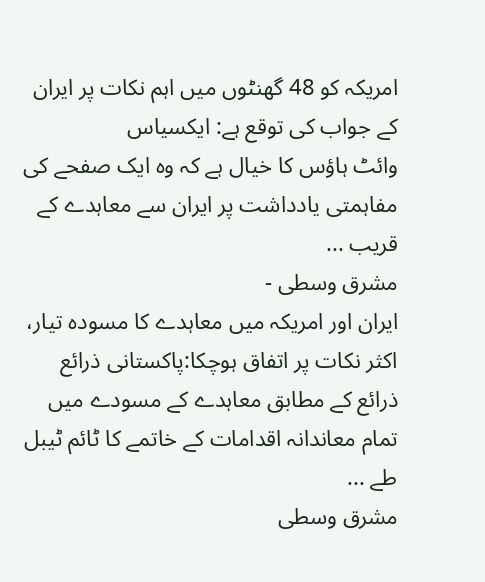امریکہ کو 48 گھنٹوں میں اہم نکات پر ایران کے جواب کی توقع ہے: ایکسیاس
وائٹ ہاؤس کا خیال ہے کہ وہ ایک صفحے کی مفاہمتی یادداشت پر ایران سے معاہدے کے قریب ...
مشرق وسطی -
ایران اور امریکہ میں معاہدے کا مسودہ تیار، اکثر نکات پر اتفاق ہوچکا:پاکستانی ذرائع
ذرائع کے مطابق معاہدے کے مسودے میں تمام معاندانہ اقدامات کے خاتمے کا ٹائم ٹیبل طے ...
مشرق وسطی